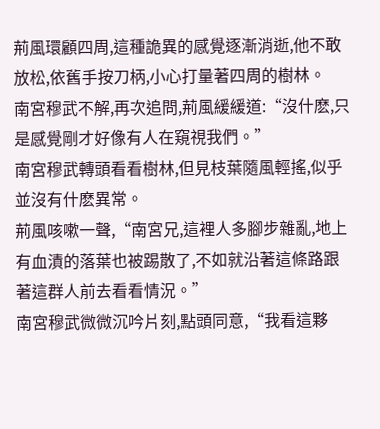荊風環顧四周,這種詭異的感覺逐漸消逝,他不敢放松,依舊手按刀柄,小心打量著四周的樹林。
南宮穆武不解,再次追問,荊風緩緩道:“沒什麽,只是感覺剛才好像有人在窺視我們。”
南宮穆武轉頭看看樹林,但見枝葉隨風輕搖,似乎並沒有什麽異常。
荊風咳嗽一聲,“南宮兄,這裡人多腳步雜亂,地上有血漬的落葉也被踢散了,不如就沿著這條路跟著這群人前去看看情況。”
南宮穆武微微沉吟片刻,點頭同意,“我看這夥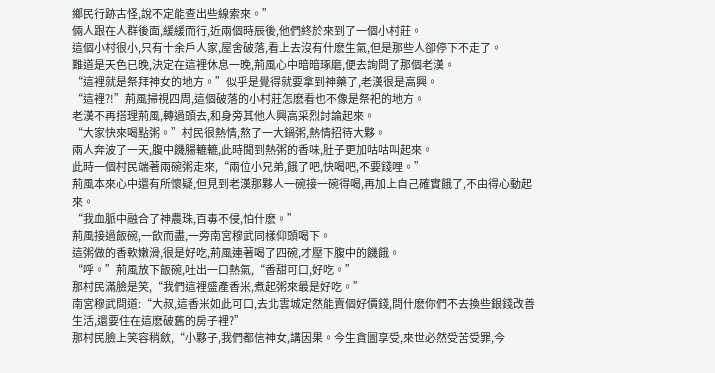鄉民行跡古怪,說不定能查出些線索來。”
倆人跟在人群後面,緩緩而行,近兩個時辰後,他們終於來到了一個小村莊。
這個小村很小,只有十余戶人家,屋舍破落,看上去沒有什麽生氣,但是那些人卻停下不走了。
難道是天色已晚,決定在這裡休息一晚,荊風心中暗暗琢磨,便去詢問了那個老漢。
“這裡就是祭拜神女的地方。”似乎是覺得就要拿到神藥了,老漢很是高興。
“這裡?!”荊風掃視四周,這個破落的小村莊怎麽看也不像是祭祀的地方。
老漢不再搭理荊風,轉過頭去,和身旁其他人興高采烈討論起來。
“大家快來喝點粥。”村民很熱情,熬了一大鍋粥,熱情招待大夥。
兩人奔波了一天,腹中饑腸轆轆,此時聞到熱粥的香味,肚子更加咕咕叫起來。
此時一個村民端著兩碗粥走來,“兩位小兄弟,餓了吧,快喝吧,不要錢哩。”
荊風本來心中還有所懷疑,但見到老漢那夥人一碗接一碗得喝,再加上自己確實餓了,不由得心動起來。
“我血脈中融合了神農珠,百毒不侵,怕什麽。”
荊風接過飯碗,一飲而盡,一旁南宮穆武同樣仰頭喝下。
這粥做的香軟嫩滑,很是好吃,荊風連著喝了四碗,才壓下腹中的饑餓。
“呼。”荊風放下飯碗,吐出一口熱氣,“香甜可口,好吃。”
那村民滿臉是笑,“我們這裡盛產香米,煮起粥來最是好吃。”
南宮穆武問道:“大叔,這香米如此可口,去北雲城定然能賣個好價錢,問什麽你們不去換些銀錢改善生活,還要住在這麽破舊的房子裡?”
那村民臉上笑容稍斂,“小夥子,我們都信神女,講因果。今生貪圖享受,來世必然受苦受罪,今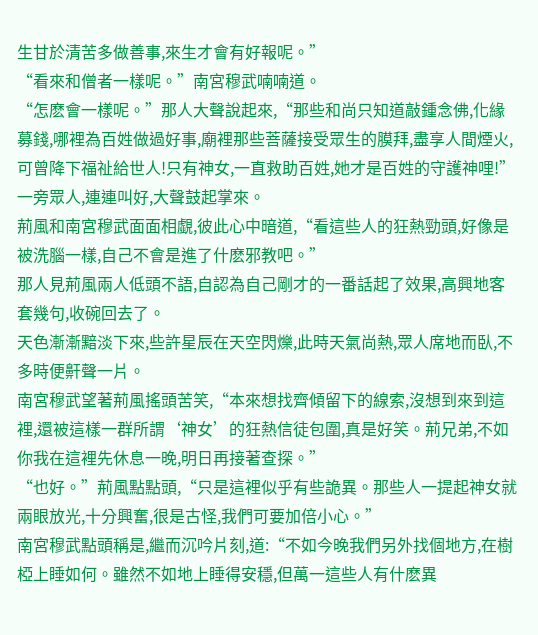生甘於清苦多做善事,來生才會有好報呢。”
“看來和僧者一樣呢。”南宮穆武喃喃道。
“怎麽會一樣呢。”那人大聲說起來,“那些和尚只知道敲鍾念佛,化緣募錢,哪裡為百姓做過好事,廟裡那些菩薩接受眾生的膜拜,盡享人間煙火,可曾降下福祉給世人!只有神女,一直救助百姓,她才是百姓的守護神哩!”
一旁眾人,連連叫好,大聲鼓起掌來。
荊風和南宮穆武面面相覷,彼此心中暗道,“看這些人的狂熱勁頭,好像是被洗腦一樣,自己不會是進了什麽邪教吧。”
那人見荊風兩人低頭不語,自認為自己剛才的一番話起了效果,高興地客套幾句,收碗回去了。
天色漸漸黯淡下來,些許星辰在天空閃爍,此時天氣尚熱,眾人席地而臥,不多時便鼾聲一片。
南宮穆武望著荊風搖頭苦笑,“本來想找齊傾留下的線索,沒想到來到這裡,還被這樣一群所謂‘神女’的狂熱信徒包圍,真是好笑。荊兄弟,不如你我在這裡先休息一晚,明日再接著查探。”
“也好。”荊風點點頭,“只是這裡似乎有些詭異。那些人一提起神女就兩眼放光,十分興奮,很是古怪,我們可要加倍小心。”
南宮穆武點頭稱是,繼而沉吟片刻,道:“不如今晚我們另外找個地方,在樹椏上睡如何。雖然不如地上睡得安穩,但萬一這些人有什麽異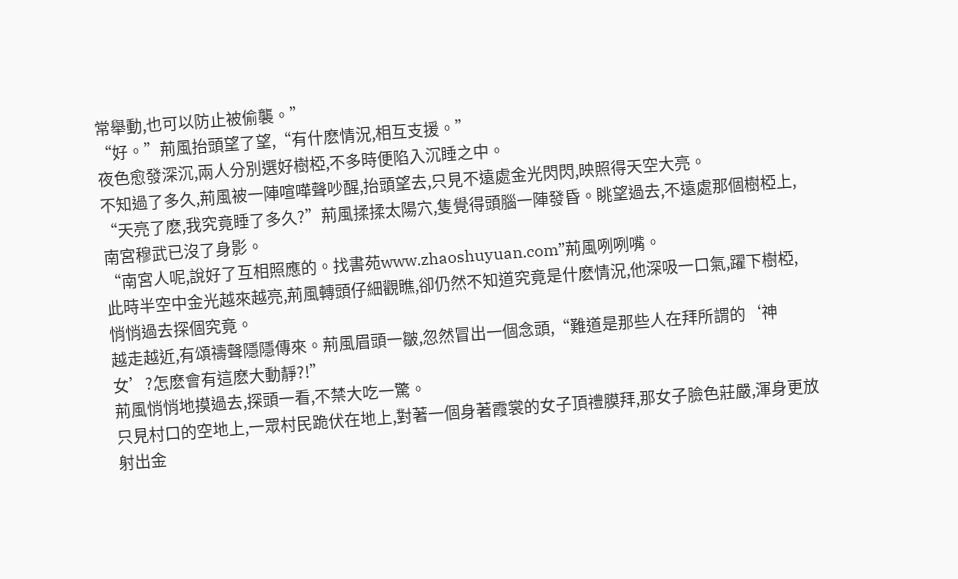常舉動,也可以防止被偷襲。”
“好。”荊風抬頭望了望,“有什麽情況,相互支援。”
夜色愈發深沉,兩人分別選好樹椏,不多時便陷入沉睡之中。
不知過了多久,荊風被一陣喧嘩聲吵醒,抬頭望去,只見不遠處金光閃閃,映照得天空大亮。
“天亮了麽,我究竟睡了多久?”荊風揉揉太陽穴,隻覺得頭腦一陣發昏。眺望過去,不遠處那個樹椏上,南宮穆武已沒了身影。
“南宮人呢,說好了互相照應的。找書苑www.zhaoshuyuan.com”荊風咧咧嘴。
此時半空中金光越來越亮,荊風轉頭仔細觀瞧,卻仍然不知道究竟是什麽情況,他深吸一口氣,躍下樹椏,悄悄過去探個究竟。
越走越近,有頌禱聲隱隱傳來。荊風眉頭一皺,忽然冒出一個念頭,“難道是那些人在拜所謂的‘神女’?怎麽會有這麽大動靜?!”
荊風悄悄地摸過去,探頭一看,不禁大吃一驚。
只見村口的空地上,一眾村民跪伏在地上,對著一個身著霞裳的女子頂禮膜拜,那女子臉色莊嚴,渾身更放射出金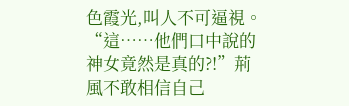色霞光,叫人不可逼視。
“這……他們口中說的神女竟然是真的?!”荊風不敢相信自己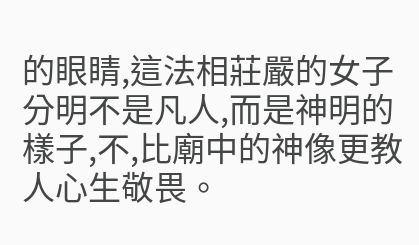的眼睛,這法相莊嚴的女子分明不是凡人,而是神明的樣子,不,比廟中的神像更教人心生敬畏。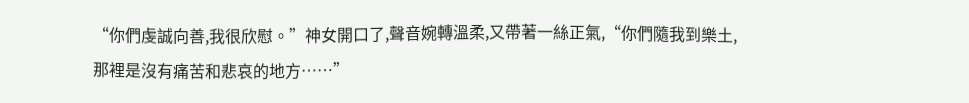“你們虔誠向善,我很欣慰。”神女開口了,聲音婉轉溫柔,又帶著一絲正氣,“你們隨我到樂土,那裡是沒有痛苦和悲哀的地方……”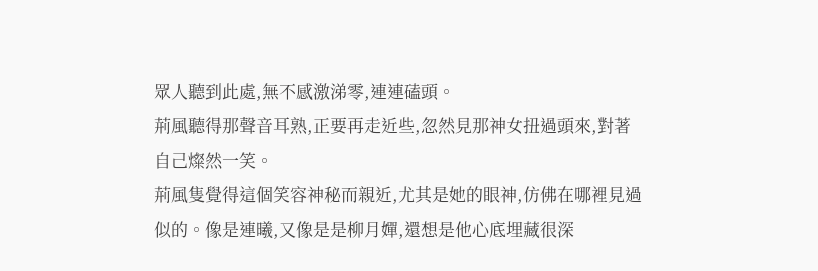眾人聽到此處,無不感激涕零,連連磕頭。
荊風聽得那聲音耳熟,正要再走近些,忽然見那神女扭過頭來,對著自己燦然一笑。
荊風隻覺得這個笑容神秘而親近,尤其是她的眼神,仿佛在哪裡見過似的。像是連曦,又像是是柳月嬋,還想是他心底埋藏很深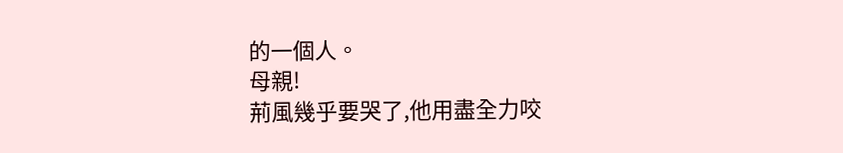的一個人。
母親!
荊風幾乎要哭了,他用盡全力咬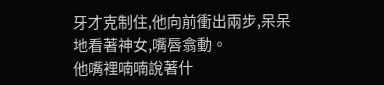牙才克制住,他向前衝出兩步,呆呆地看著神女,嘴唇翕動。
他嘴裡喃喃說著什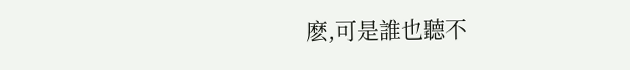麽,可是誰也聽不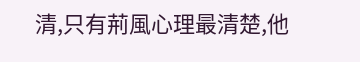清,只有荊風心理最清楚,他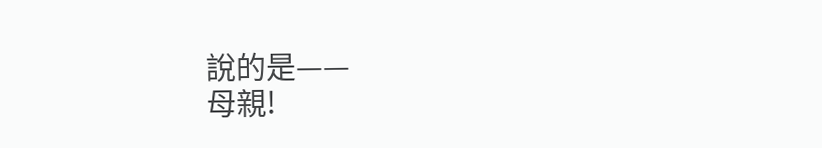說的是——
母親!